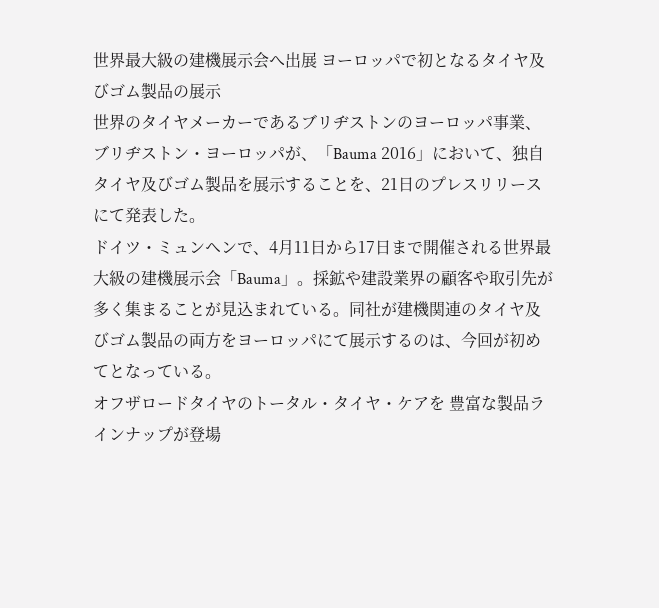世界最大級の建機展示会へ出展 ヨーロッパで初となるタイヤ及びゴム製品の展示
世界のタイヤメーカーであるブリヂストンのヨーロッパ事業、ブリヂストン・ヨーロッパが、「Bauma 2016」において、独自タイヤ及びゴム製品を展示することを、21日のプレスリリースにて発表した。
ドイツ・ミュンヘンで、4月11日から17日まで開催される世界最大級の建機展示会「Bauma」。採鉱や建設業界の顧客や取引先が多く集まることが見込まれている。同社が建機関連のタイヤ及びゴム製品の両方をヨーロッパにて展示するのは、今回が初めてとなっている。
オフザロードタイヤのトータル・タイヤ・ケアを 豊富な製品ラインナップが登場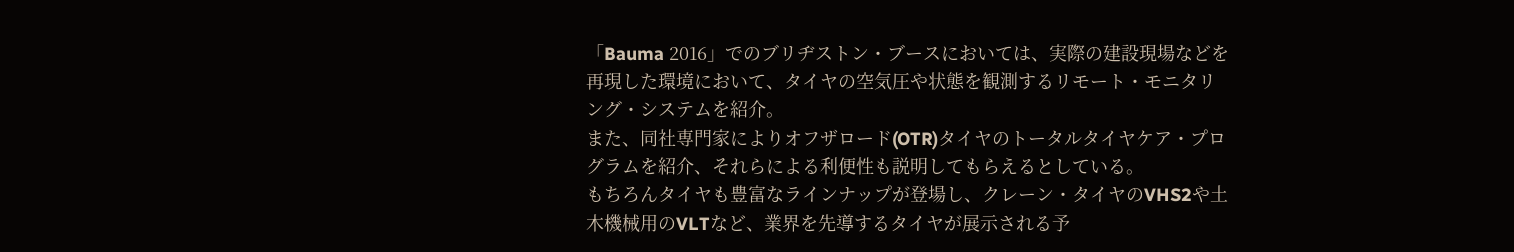「Bauma 2016」でのブリヂストン・ブースにおいては、実際の建設現場などを再現した環境において、タイヤの空気圧や状態を観測するリモート・モニタリング・システムを紹介。
また、同社専門家によりオフザロード(OTR)タイヤのトータルタイヤケア・プログラムを紹介、それらによる利便性も説明してもらえるとしている。
もちろんタイヤも豊富なラインナップが登場し、クレーン・タイヤのVHS2や土木機械用のVLTなど、業界を先導するタイヤが展示される予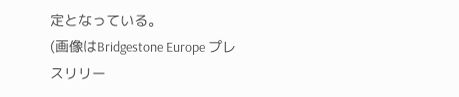定となっている。
(画像はBridgestone Europe プレスリリー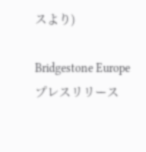スより)

Bridgestone Europe プレスリリース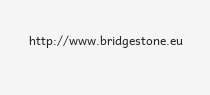http://www.bridgestone.eu